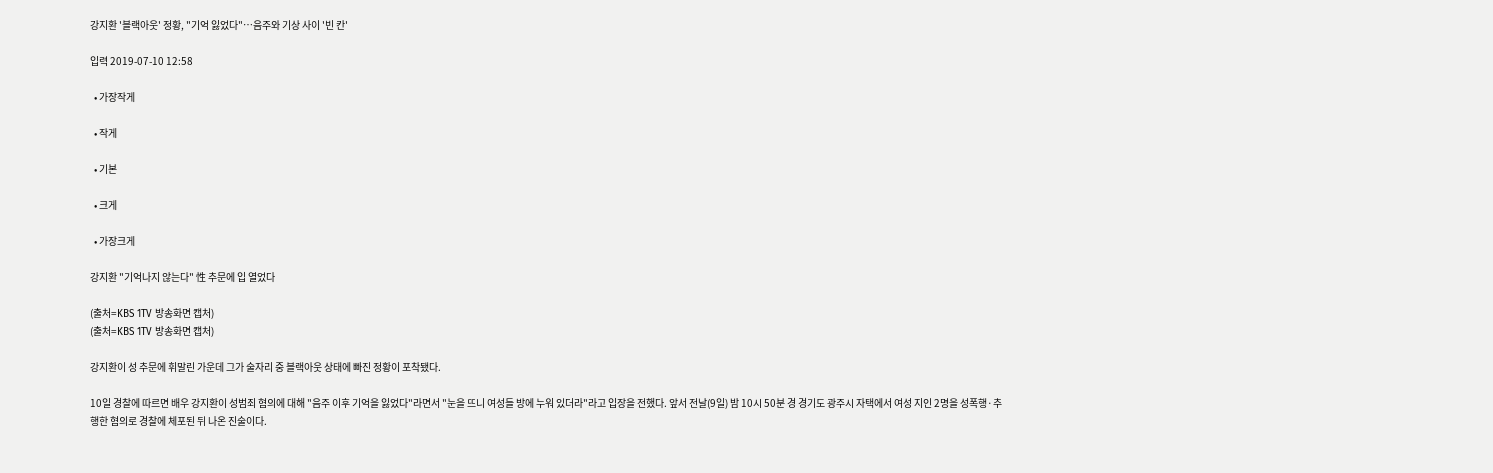강지환 '블랙아웃' 정황, "기억 잃었다"…음주와 기상 사이 '빈 칸'

입력 2019-07-10 12:58

  • 가장작게

  • 작게

  • 기본

  • 크게

  • 가장크게

강지환 "기억나지 않는다" 性 추문에 입 열었다

(출처=KBS 1TV 방송화면 캡처)
(출처=KBS 1TV 방송화면 캡처)

강지환이 성 추문에 휘말린 가운데 그가 술자리 중 블랙아웃 상태에 빠진 정황이 포착됐다.

10일 경찰에 따르면 배우 강지환이 성범죄 혐의에 대해 "음주 이후 기억을 잃었다"라면서 "눈을 뜨니 여성들 방에 누워 있더라"라고 입장을 전했다. 앞서 전날(9일) 밤 10시 50분 경 경기도 광주시 자택에서 여성 지인 2명을 성폭행·추행한 혐의로 경찰에 체포된 뒤 나온 진술이다.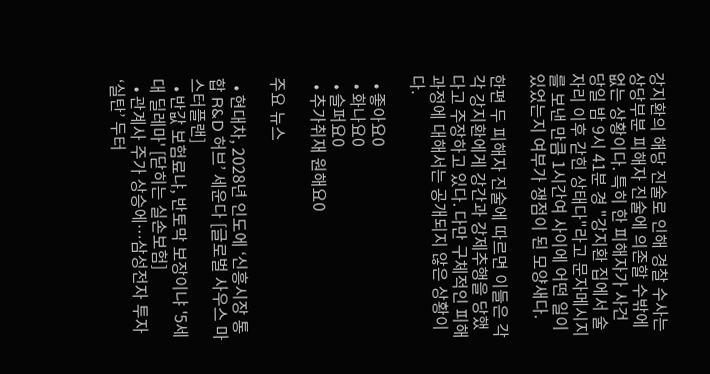강지환의 해당 진술로 인해 경찰 수사는 상당부분 피해자 진술에 의존할 수밖에 없는 상황이다. 특히 한 피해자가 사건 당일 밤 9시 41분 경 "강지환 집에서 술자리 이후 갇힌 상태다"라고 문자메시지를 보낸 만큼 1시간여 사이에 어떤 일이 있었는지 여부가 쟁점이 된 모양새다.

한편 두 피해자 진술에 따르면 이들은 각각 강지환에게 강간과 강제추행을 당했다고 주장하고 있다. 다만 구체적인 피해 과정에 대해서는 공개되지 않은 상황이다.

  • 좋아요0
  • 화나요0
  • 슬퍼요0
  • 추가취재 원해요0

주요 뉴스

  • 현대차, 2028년 인도에 ‘신흥시장 통합 R&D 허브’ 세운다 [글로벌 사우스 마스터플랜]
  • 반값 보험료냐, 반토막 보장이냐 '5세대 딜레마' [닫히는 실손보험]
  • 관계사 주가 상승에…삼성전자 투자 ‘실탄’ 두터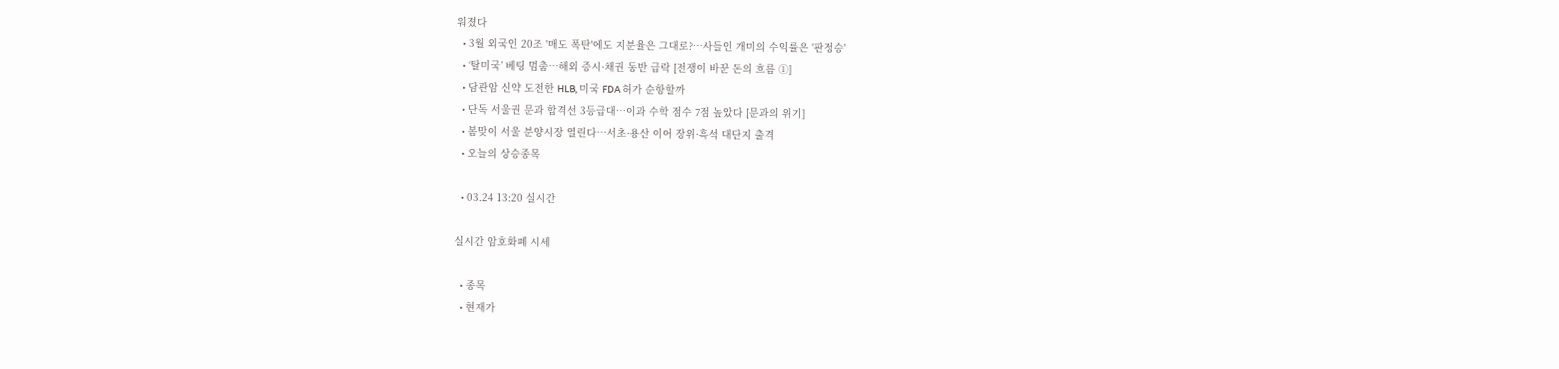워졌다
  • 3월 외국인 20조 '매도 폭탄'에도 지분율은 그대로?…사들인 개미의 수익률은 '판정승'
  • ‘탈미국’ 베팅 멈춤…해외 증시·채권 동반 급락 [전쟁이 바꾼 돈의 흐름 ①]
  • 담관암 신약 도전한 HLB, 미국 FDA 허가 순항할까
  • 단독 서울권 문과 합격선 3등급대…이과 수학 점수 7점 높았다 [문과의 위기]
  • 봄맞이 서울 분양시장 열린다⋯서초·용산 이어 장위·흑석 대단지 출격
  • 오늘의 상승종목

  • 03.24 13:20 실시간

실시간 암호화폐 시세

  • 종목
  • 현재가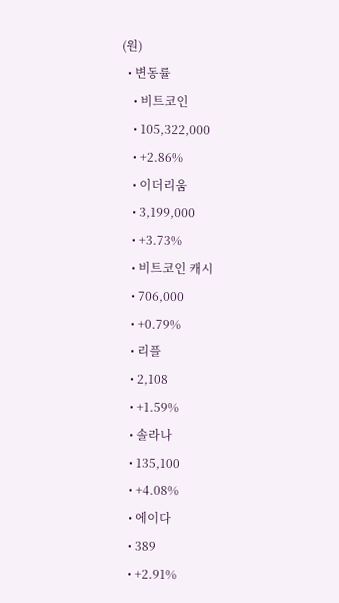(원)
  • 변동률
    • 비트코인
    • 105,322,000
    • +2.86%
    • 이더리움
    • 3,199,000
    • +3.73%
    • 비트코인 캐시
    • 706,000
    • +0.79%
    • 리플
    • 2,108
    • +1.59%
    • 솔라나
    • 135,100
    • +4.08%
    • 에이다
    • 389
    • +2.91%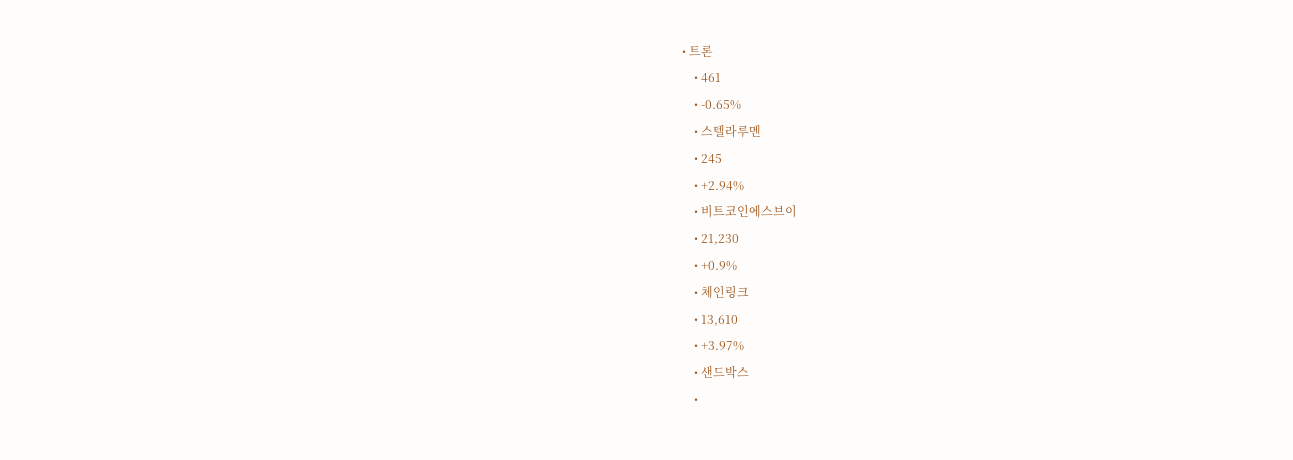• 트론
    • 461
    • -0.65%
    • 스텔라루멘
    • 245
    • +2.94%
    • 비트코인에스브이
    • 21,230
    • +0.9%
    • 체인링크
    • 13,610
    • +3.97%
    • 샌드박스
    •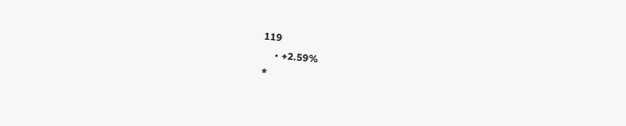119
    • +2.59%
*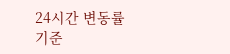24시간 변동률 기준